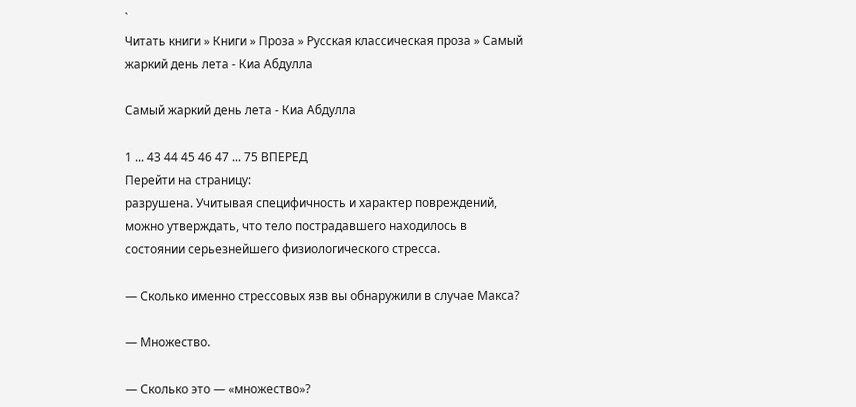`
Читать книги » Книги » Проза » Русская классическая проза » Самый жаркий день лета - Киа Абдулла

Самый жаркий день лета - Киа Абдулла

1 ... 43 44 45 46 47 ... 75 ВПЕРЕД
Перейти на страницу:
разрушена. Учитывая специфичность и характер повреждений, можно утверждать, что тело пострадавшего находилось в состоянии серьезнейшего физиологического стресса.

— Сколько именно стрессовых язв вы обнаружили в случае Макса?

— Множество.

— Сколько это — «множество»?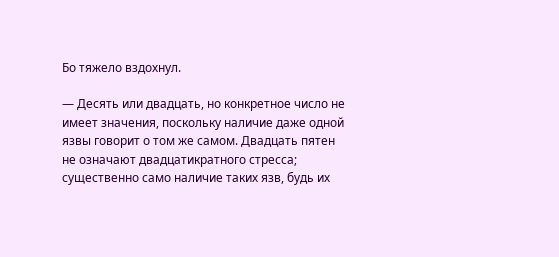Бо тяжело вздохнул.

— Десять или двадцать, но конкретное число не имеет значения, поскольку наличие даже одной язвы говорит о том же самом. Двадцать пятен не означают двадцатикратного стресса; существенно само наличие таких язв, будь их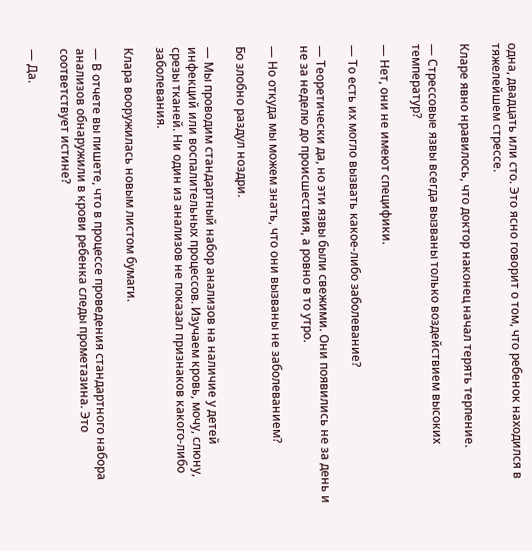одна, двадцать или сто. Это ясно говорит о том, что ребенок находился в тяжелейшем стрессе.

Кларе явно нравилось, что доктор наконец начал терять терпение.

— Стрессовые язвы всегда вызваны только воздействием высоких температур?

— Нет, они не имеют специфики.

— То есть их могло вызвать какое-либо заболевание?

— Теоретически да, но эти язвы были свежими. Они появились не за день и не за неделю до происшествия, а ровно в то утро.

— Но откуда мы можем знать, что они вызваны не заболеванием?

Бо злобно раздул ноздри.

— Мы проводим стандартный набор анализов на наличие у детей инфекций или воспалительных процессов. Изучаем кровь, мочу, слюну, срезы тканей. Ни один из анализов не показал признаков какого-либо заболевания.

Клара вооружилась новым листом бумаги.

— В отчете вы пишете, что в процессе проведения стандартного набора анализов обнаружили в крови ребенка следы прометазина. Это соответствует истине?

— Да.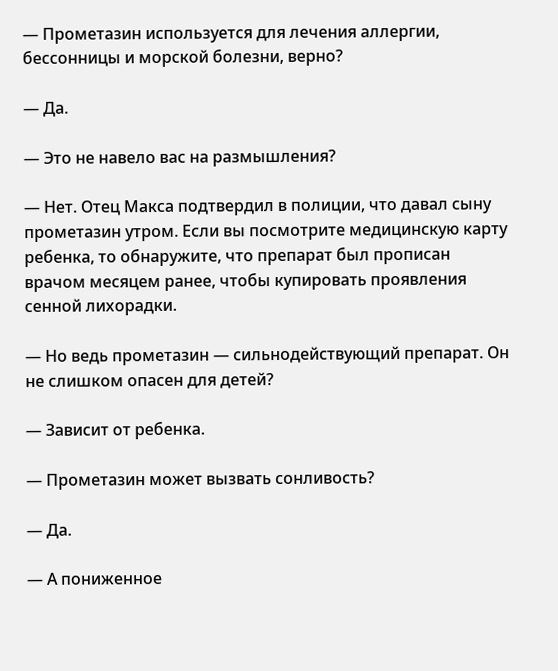— Прометазин используется для лечения аллергии, бессонницы и морской болезни, верно?

— Да.

— Это не навело вас на размышления?

— Нет. Отец Макса подтвердил в полиции, что давал сыну прометазин утром. Если вы посмотрите медицинскую карту ребенка, то обнаружите, что препарат был прописан врачом месяцем ранее, чтобы купировать проявления сенной лихорадки.

— Но ведь прометазин — сильнодействующий препарат. Он не слишком опасен для детей?

— Зависит от ребенка.

— Прометазин может вызвать сонливость?

— Да.

— А пониженное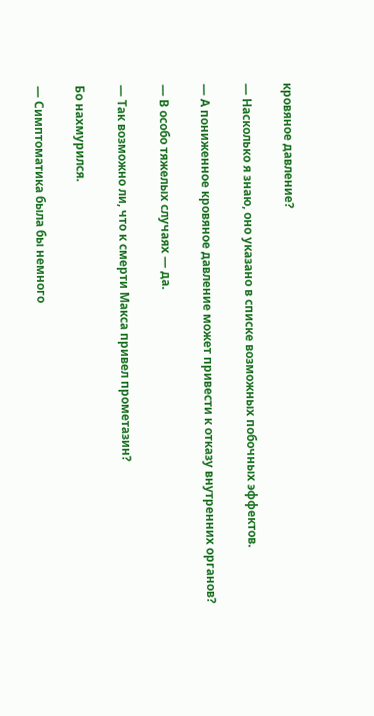кровяное давление?

— Насколько я знаю, оно указано в списке возможных побочных эффектов.

— А пониженное кровяное давление может привести к отказу внутренних органов?

— В особо тяжелых случаях — да.

— Так возможно ли, что к смерти Макса привел прометазин?

Бо нахмурился.

— Симптоматика была бы немного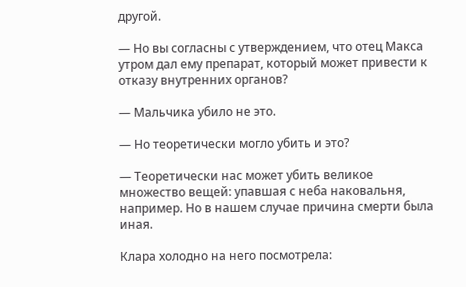другой.

— Но вы согласны с утверждением, что отец Макса утром дал ему препарат, который может привести к отказу внутренних органов?

— Мальчика убило не это.

— Но теоретически могло убить и это?

— Теоретически нас может убить великое множество вещей: упавшая с неба наковальня, например. Но в нашем случае причина смерти была иная.

Клара холодно на него посмотрела: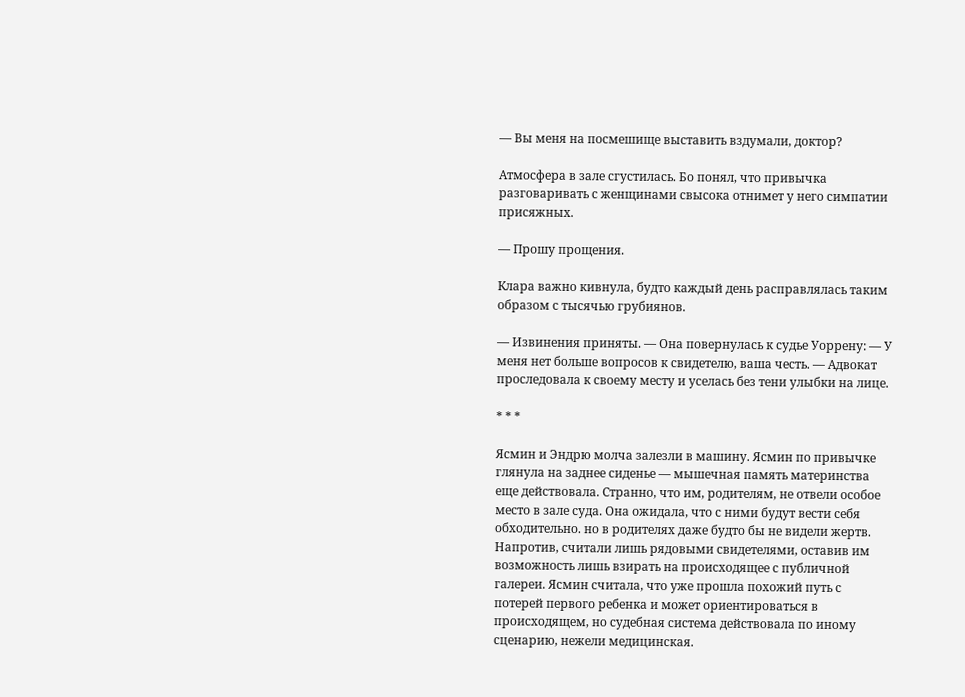— Вы меня на посмешище выставить вздумали, доктор?

Атмосфера в зале сгустилась. Бо понял, что привычка разговаривать с женщинами свысока отнимет у него симпатии присяжных.

— Прошу прощения.

Клара важно кивнула, будто каждый день расправлялась таким образом с тысячью грубиянов.

— Извинения приняты. — Она повернулась к судье Уоррену: — У меня нет больше вопросов к свидетелю, ваша честь. — Адвокат проследовала к своему месту и уселась без тени улыбки на лице.

* * *

Ясмин и Эндрю молча залезли в машину. Ясмин по привычке глянула на заднее сиденье — мышечная память материнства еще действовала. Странно, что им, родителям, не отвели особое место в зале суда. Она ожидала, что с ними будут вести себя обходительно. но в родителях даже будто бы не видели жертв. Напротив, считали лишь рядовыми свидетелями, оставив им возможность лишь взирать на происходящее с публичной галереи. Ясмин считала, что уже прошла похожий путь с потерей первого ребенка и может ориентироваться в происходящем, но судебная система действовала по иному сценарию, нежели медицинская.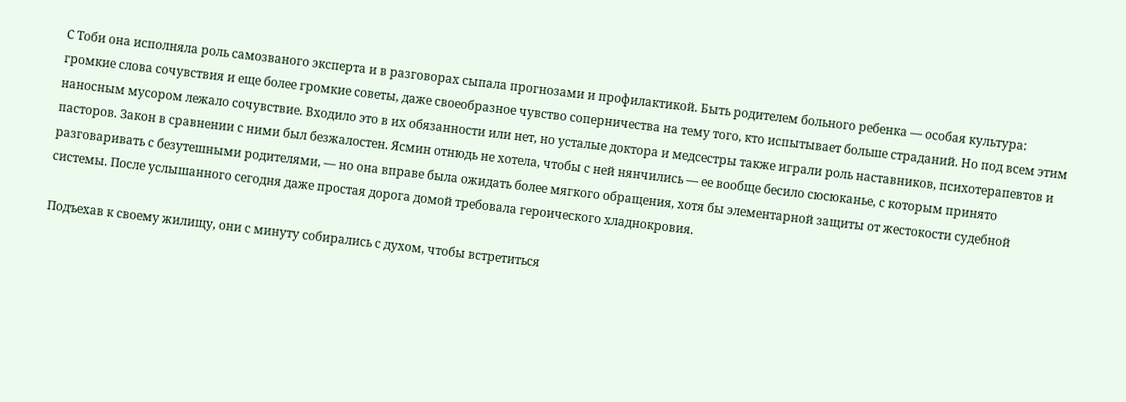С Тоби она исполняла роль самозваного эксперта и в разговорах сыпала прогнозами и профилактикой. Быть родителем больного ребенка — особая культура: громкие слова сочувствия и еще более громкие советы, даже своеобразное чувство соперничества на тему того, кто испытывает больше страданий. Но под всем этим наносным мусором лежало сочувствие. Входило это в их обязанности или нет, но усталые доктора и медсестры также играли роль наставников, психотерапевтов и пасторов. Закон в сравнении с ними был безжалостен. Ясмин отнюдь не хотела, чтобы с ней нянчились — ее вообще бесило сюсюканье, с которым принято разговаривать с безутешными родителями, — но она вправе была ожидать более мягкого обращения, хотя бы элементарной защиты от жестокости судебной системы. После услышанного сегодня даже простая дорога домой требовала героического хладнокровия.

Подъехав к своему жилищу, они с минуту собирались с духом, чтобы встретиться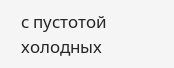с пустотой холодных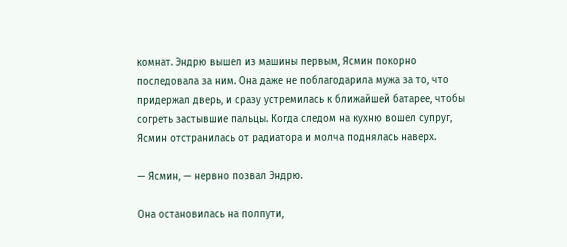комнат. Эндрю вышел из машины первым, Ясмин покорно последовала за ним. Она даже не поблагодарила мужа за то, что придержал дверь, и сразу устремилась к ближайшей батарее, чтобы согреть застывшие пальцы. Когда следом на кухню вошел супруг, Ясмин отстранилась от радиатора и молча поднялась наверх.

— Ясмин, — нервно позвал Эндрю.

Она остановилась на полпути,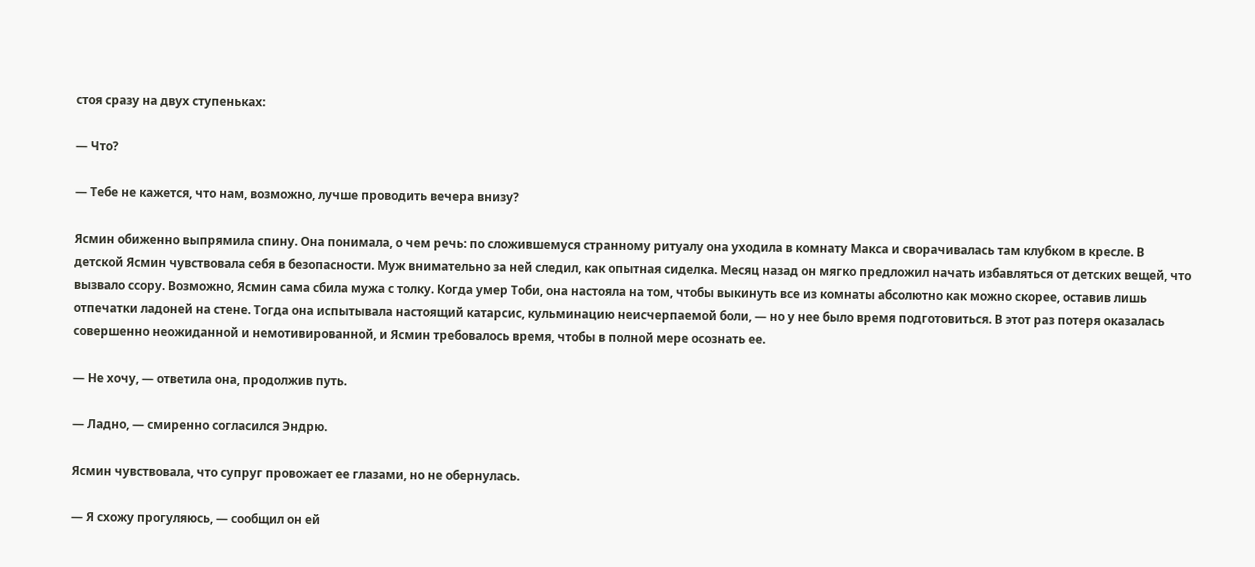стоя сразу на двух ступеньках:

— Что?

— Тебе не кажется, что нам, возможно, лучше проводить вечера внизу?

Ясмин обиженно выпрямила спину. Она понимала, о чем речь: по сложившемуся странному ритуалу она уходила в комнату Макса и сворачивалась там клубком в кресле. В детской Ясмин чувствовала себя в безопасности. Муж внимательно за ней следил, как опытная сиделка. Месяц назад он мягко предложил начать избавляться от детских вещей, что вызвало ссору. Возможно, Ясмин сама сбила мужа с толку. Когда умер Тоби, она настояла на том, чтобы выкинуть все из комнаты абсолютно как можно скорее, оставив лишь отпечатки ладоней на стене. Тогда она испытывала настоящий катарсис, кульминацию неисчерпаемой боли, — но у нее было время подготовиться. В этот раз потеря оказалась совершенно неожиданной и немотивированной, и Ясмин требовалось время, чтобы в полной мере осознать ее.

— Не хочу, — ответила она, продолжив путь.

— Ладно, — смиренно согласился Эндрю.

Ясмин чувствовала, что супруг провожает ее глазами, но не обернулась.

— Я схожу прогуляюсь, — сообщил он ей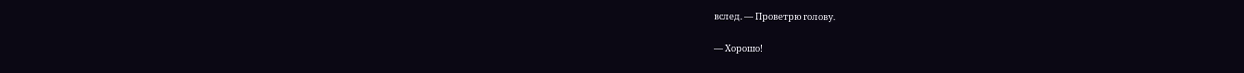вслед. — Проветрю голову.

— Хорошо!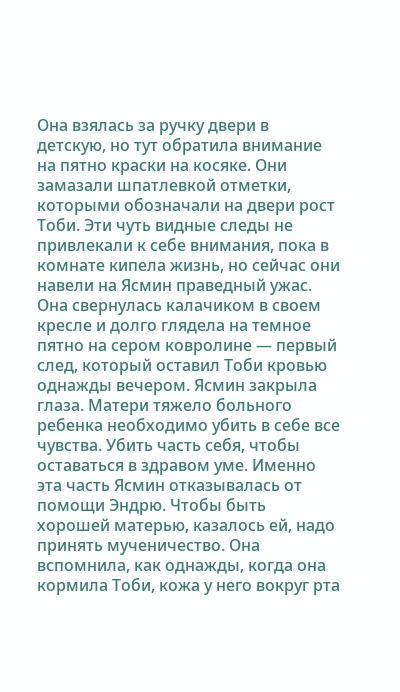Она взялась за ручку двери в детскую, но тут обратила внимание на пятно краски на косяке. Они замазали шпатлевкой отметки, которыми обозначали на двери рост Тоби. Эти чуть видные следы не привлекали к себе внимания, пока в комнате кипела жизнь, но сейчас они навели на Ясмин праведный ужас. Она свернулась калачиком в своем кресле и долго глядела на темное пятно на сером ковролине — первый след, который оставил Тоби кровью однажды вечером. Ясмин закрыла глаза. Матери тяжело больного ребенка необходимо убить в себе все чувства. Убить часть себя, чтобы оставаться в здравом уме. Именно эта часть Ясмин отказывалась от помощи Эндрю. Чтобы быть хорошей матерью, казалось ей, надо принять мученичество. Она вспомнила, как однажды, когда она кормила Тоби, кожа у него вокруг рта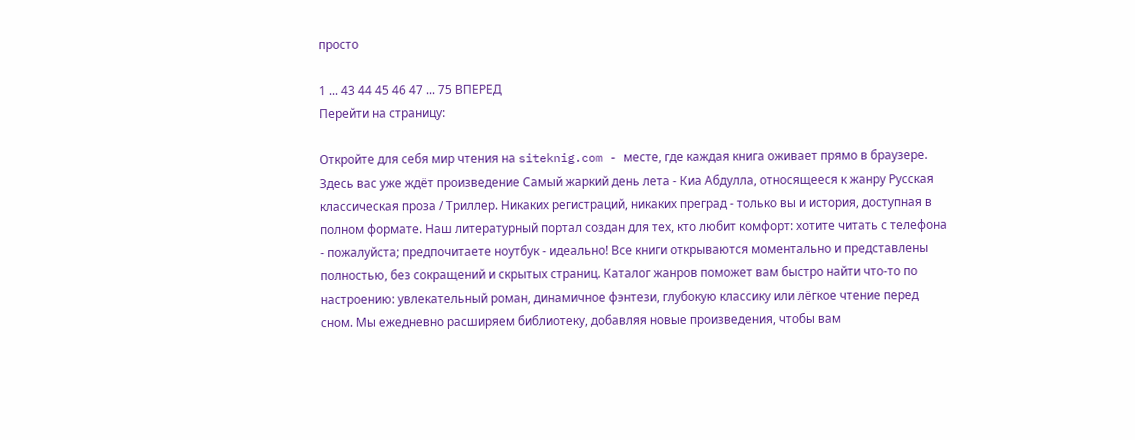просто

1 ... 43 44 45 46 47 ... 75 ВПЕРЕД
Перейти на страницу:

Откройте для себя мир чтения на siteknig.com - месте, где каждая книга оживает прямо в браузере. Здесь вас уже ждёт произведение Самый жаркий день лета - Киа Абдулла, относящееся к жанру Русская классическая проза / Триллер. Никаких регистраций, никаких преград - только вы и история, доступная в полном формате. Наш литературный портал создан для тех, кто любит комфорт: хотите читать с телефона - пожалуйста; предпочитаете ноутбук - идеально! Все книги открываются моментально и представлены полностью, без сокращений и скрытых страниц. Каталог жанров поможет вам быстро найти что-то по настроению: увлекательный роман, динамичное фэнтези, глубокую классику или лёгкое чтение перед сном. Мы ежедневно расширяем библиотеку, добавляя новые произведения, чтобы вам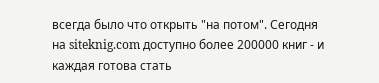всегда было что открыть "на потом". Сегодня на siteknig.com доступно более 200000 книг - и каждая готова стать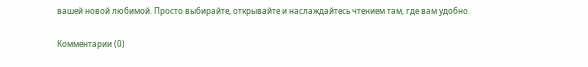вашей новой любимой. Просто выбирайте, открывайте и наслаждайтесь чтением там, где вам удобно.

Комментарии (0)